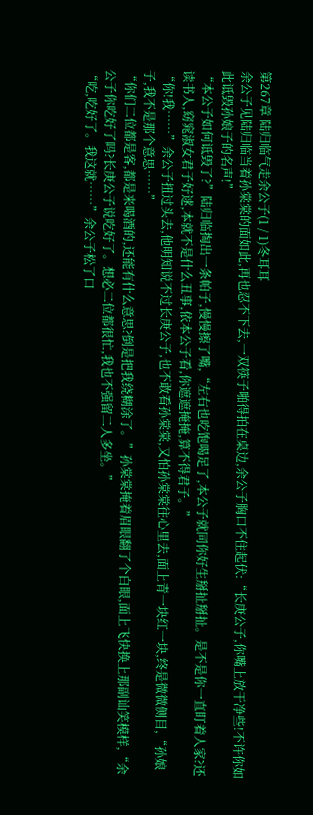第267章 陆归临气走余公子(1 / 1)冬耳耳
余公子见陆归临当着孙棠棠的面如此,再也忍不下去,一双筷子啪得拍在桌边,余公子胸口不住起伏:“长庚公子,你嘴上放干净些!不许你如此诋毁孙娘子的名声!”
“本公子如何诋毁了?”陆归临掏出一条帕子,慢慢擦了嘴,“左右也吃饱喝足了,本公子就同你好生掰扯掰扯。是不是你一直盯着人家?还读书人,窈窕淑女君子好逑,本就不是什么丑事,依本公子看,你遮遮掩掩,算不得君子。”
“你!我……”余公子扭过头去,他明知说不过长庚公子,也不敢看孙棠棠,又怕孙棠棠往心里去,面上青一块红一块,终是微微侧目,“孙娘子,我不是那个意思……”
“你们二位都是客,都是来喝酒的,还能有什么意思?倒是把我绕糊涂了。”孙棠棠掩着眉眼翻了个白眼,面上飞快换上那副讪笑模样,“余公子你吃好了吗?长庚公子说吃好了。想必二位都很忙,我也不强留二人多坐。”
“吃,吃好了。我这就……”余公子松了口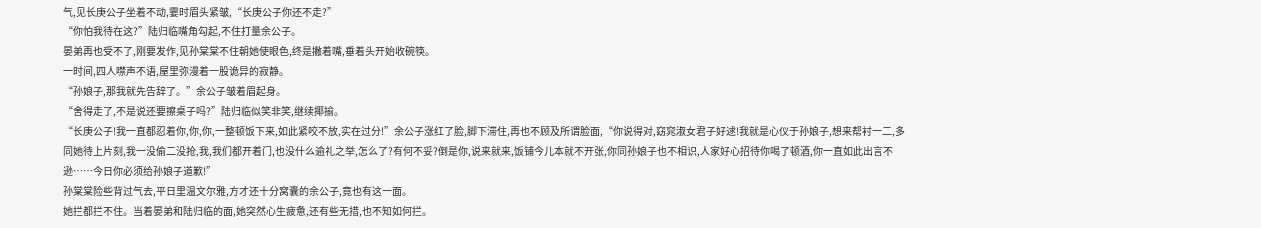气,见长庚公子坐着不动,霎时眉头紧皱,“长庚公子你还不走?”
“你怕我待在这?”陆归临嘴角勾起,不住打量余公子。
晏弟再也受不了,刚要发作,见孙棠棠不住朝她使眼色,终是撇着嘴,垂着头开始收碗筷。
一时间,四人噤声不语,屋里弥漫着一股诡异的寂静。
“孙娘子,那我就先告辞了。”余公子皱着眉起身。
“舍得走了,不是说还要擦桌子吗?”陆归临似笑非笑,继续揶揄。
“长庚公子!我一直都忍着你,你,你,一整顿饭下来,如此紧咬不放,实在过分!”余公子涨红了脸,脚下滞住,再也不顾及所谓脸面,“你说得对,窈窕淑女君子好逑!我就是心仪于孙娘子,想来帮衬一二,多同她待上片刻,我一没偷二没抢,我,我们都开着门,也没什么逾礼之举,怎么了?有何不妥?倒是你,说来就来,饭铺今儿本就不开张,你同孙娘子也不相识,人家好心招待你喝了顿酒,你一直如此出言不逊……今日你必须给孙娘子道歉!”
孙棠棠险些背过气去,平日里温文尔雅,方才还十分窝囊的余公子,竟也有这一面。
她拦都拦不住。当着晏弟和陆归临的面,她突然心生疲惫,还有些无措,也不知如何拦。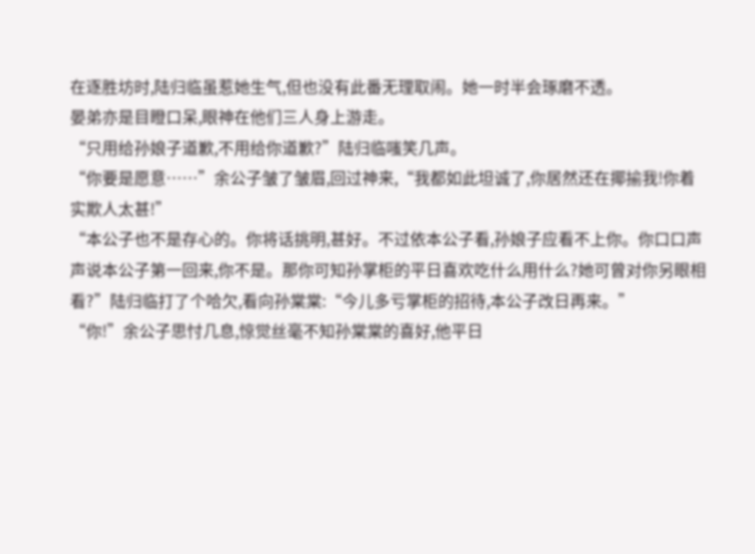在逐胜坊时,陆归临虽惹她生气,但也没有此番无理取闹。她一时半会琢磨不透。
晏弟亦是目瞪口呆,眼神在他们三人身上游走。
“只用给孙娘子道歉,不用给你道歉?”陆归临嗤笑几声。
“你要是愿意……”余公子皱了皱眉,回过神来,“我都如此坦诚了,你居然还在揶揄我!你着实欺人太甚!”
“本公子也不是存心的。你将话挑明,甚好。不过依本公子看,孙娘子应看不上你。你口口声声说本公子第一回来,你不是。那你可知孙掌柜的平日喜欢吃什么用什么?她可曾对你另眼相看?”陆归临打了个哈欠,看向孙棠棠:“今儿多亏掌柜的招待,本公子改日再来。”
“你!”余公子思忖几息,惊觉丝毫不知孙棠棠的喜好,他平日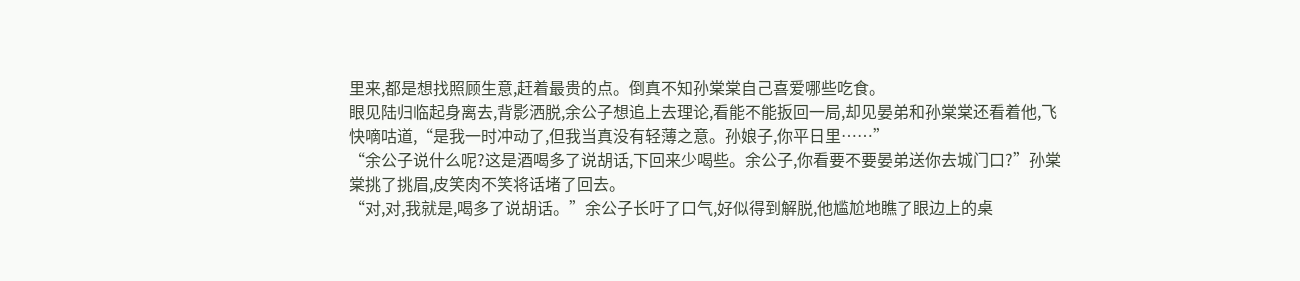里来,都是想找照顾生意,赶着最贵的点。倒真不知孙棠棠自己喜爱哪些吃食。
眼见陆归临起身离去,背影洒脱,余公子想追上去理论,看能不能扳回一局,却见晏弟和孙棠棠还看着他,飞快嘀咕道,“是我一时冲动了,但我当真没有轻薄之意。孙娘子,你平日里……”
“余公子说什么呢?这是酒喝多了说胡话,下回来少喝些。余公子,你看要不要晏弟送你去城门口?”孙棠棠挑了挑眉,皮笑肉不笑将话堵了回去。
“对,对,我就是,喝多了说胡话。”余公子长吁了口气,好似得到解脱,他尴尬地瞧了眼边上的桌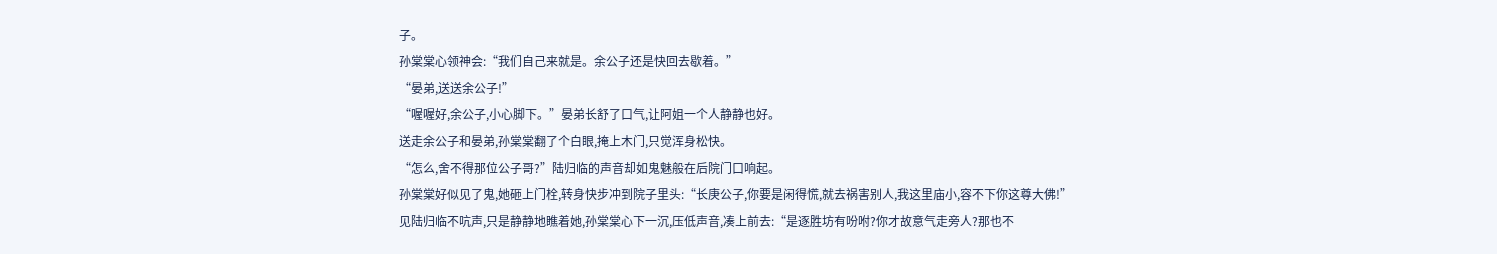子。
孙棠棠心领神会:“我们自己来就是。余公子还是快回去歇着。”
“晏弟,送送余公子!”
“喔喔好,余公子,小心脚下。”晏弟长舒了口气,让阿姐一个人静静也好。
送走余公子和晏弟,孙棠棠翻了个白眼,掩上木门,只觉浑身松快。
“怎么,舍不得那位公子哥?”陆归临的声音却如鬼魅般在后院门口响起。
孙棠棠好似见了鬼,她砸上门栓,转身快步冲到院子里头:“长庚公子,你要是闲得慌,就去祸害别人,我这里庙小,容不下你这尊大佛!”
见陆归临不吭声,只是静静地瞧着她,孙棠棠心下一沉,压低声音,凑上前去:“是逐胜坊有吩咐?你才故意气走旁人?那也不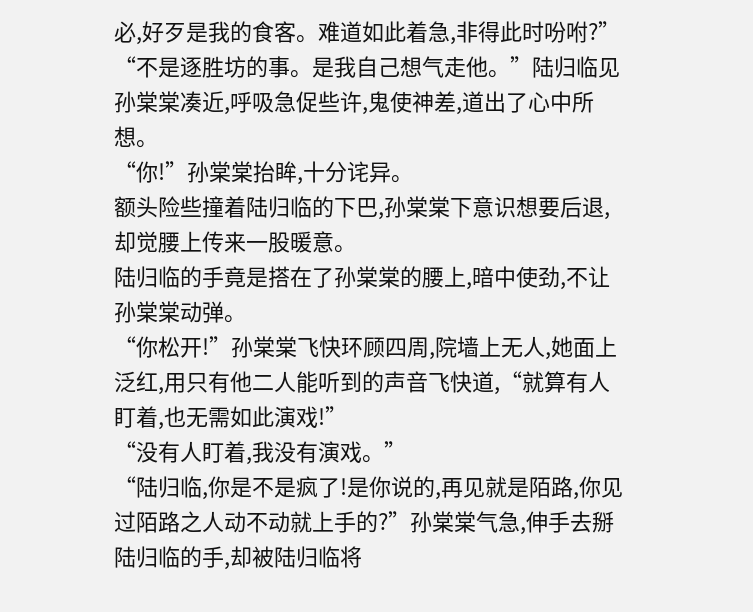必,好歹是我的食客。难道如此着急,非得此时吩咐?”
“不是逐胜坊的事。是我自己想气走他。”陆归临见孙棠棠凑近,呼吸急促些许,鬼使神差,道出了心中所想。
“你!”孙棠棠抬眸,十分诧异。
额头险些撞着陆归临的下巴,孙棠棠下意识想要后退,却觉腰上传来一股暖意。
陆归临的手竟是搭在了孙棠棠的腰上,暗中使劲,不让孙棠棠动弹。
“你松开!”孙棠棠飞快环顾四周,院墙上无人,她面上泛红,用只有他二人能听到的声音飞快道,“就算有人盯着,也无需如此演戏!”
“没有人盯着,我没有演戏。”
“陆归临,你是不是疯了!是你说的,再见就是陌路,你见过陌路之人动不动就上手的?”孙棠棠气急,伸手去掰陆归临的手,却被陆归临将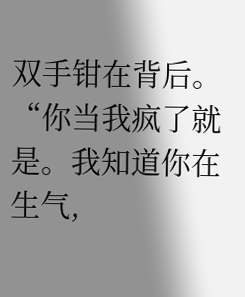双手钳在背后。
“你当我疯了就是。我知道你在生气,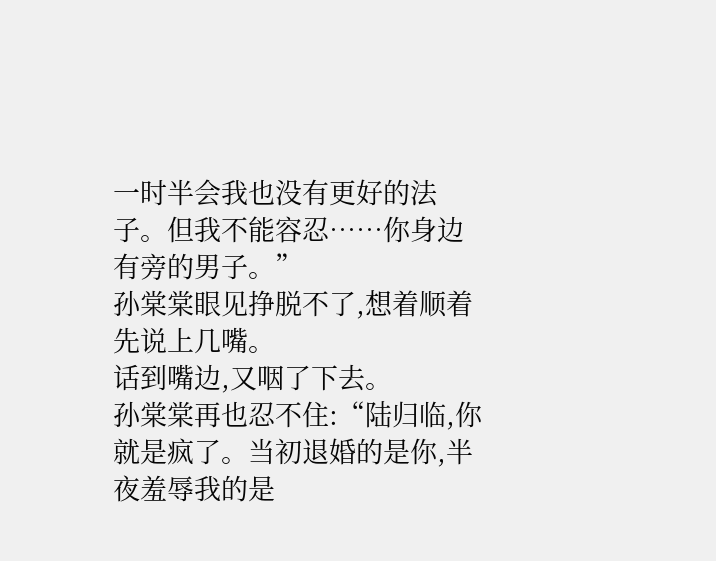一时半会我也没有更好的法子。但我不能容忍……你身边有旁的男子。”
孙棠棠眼见挣脱不了,想着顺着先说上几嘴。
话到嘴边,又咽了下去。
孙棠棠再也忍不住:“陆归临,你就是疯了。当初退婚的是你,半夜羞辱我的是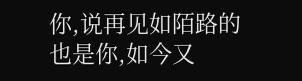你,说再见如陌路的也是你,如今又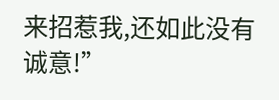来招惹我,还如此没有诚意!”